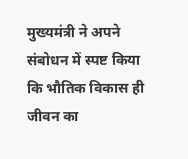मुख्यमंत्री ने अपने संबोधन में स्पष्ट किया कि भौतिक विकास ही जीवन का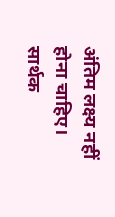अंतिम लक्ष्य नहीं होना चाहिए। सार्थक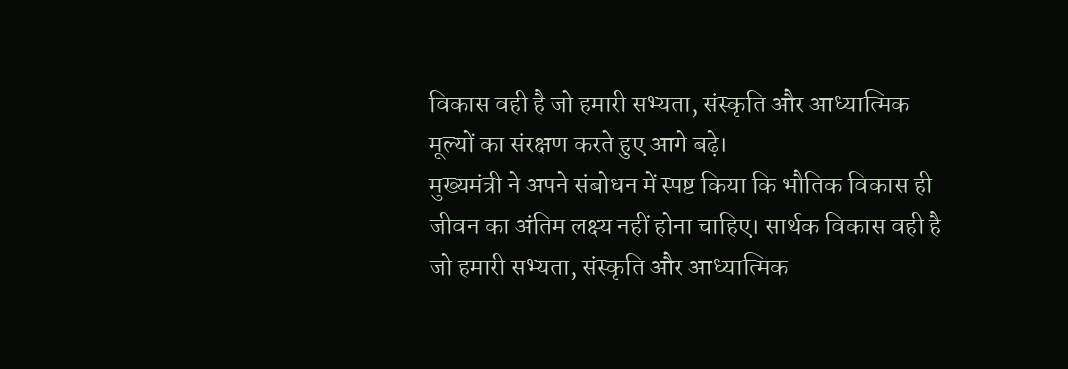विकास वही है जो हमारी सभ्यता, संस्कृति और आध्यात्मिक मूल्यों का संरक्षण करते हुए आगे बढ़े।
मुख्यमंत्री ने अपने संबोधन में स्पष्ट किया कि भौतिक विकास ही जीवन का अंतिम लक्ष्य नहीं होना चाहिए। सार्थक विकास वही है जो हमारी सभ्यता, संस्कृति और आध्यात्मिक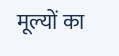मूल्यों का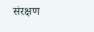संरक्षण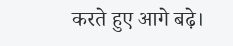करते हुए आगे बढ़े।